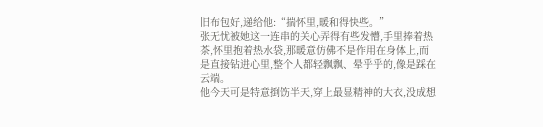旧布包好,递给他:“揣怀里,暖和得快些。”
张无忧被她这一连串的关心弄得有些发懵,手里捧着热茶,怀里抱着热水袋,那暖意仿佛不是作用在身体上,而是直接钻进心里,整个人都轻飘飘、晕乎乎的,像是踩在云端。
他今天可是特意捯饬半天,穿上最显精神的大衣,没成想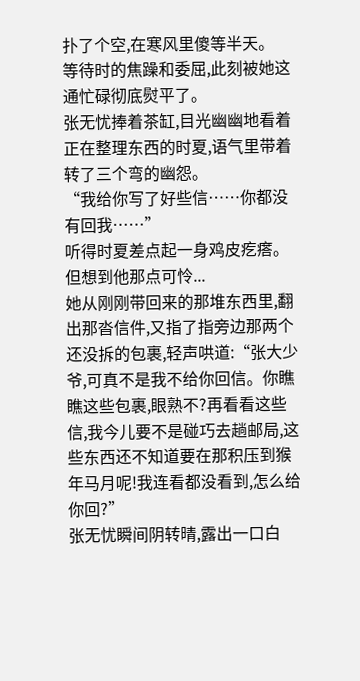扑了个空,在寒风里傻等半天。
等待时的焦躁和委屈,此刻被她这通忙碌彻底熨平了。
张无忧捧着茶缸,目光幽幽地看着正在整理东西的时夏,语气里带着转了三个弯的幽怨。
“我给你写了好些信……你都没有回我……”
听得时夏差点起一身鸡皮疙瘩。
但想到他那点可怜...
她从刚刚带回来的那堆东西里,翻出那沓信件,又指了指旁边那两个还没拆的包裹,轻声哄道:“张大少爷,可真不是我不给你回信。你瞧瞧这些包裹,眼熟不?再看看这些信,我今儿要不是碰巧去趟邮局,这些东西还不知道要在那积压到猴年马月呢!我连看都没看到,怎么给你回?”
张无忧瞬间阴转晴,露出一口白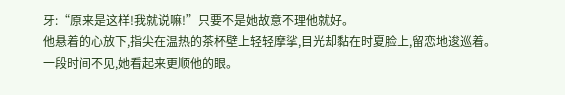牙:“原来是这样!我就说嘛!”只要不是她故意不理他就好。
他悬着的心放下,指尖在温热的茶杯壁上轻轻摩挲,目光却黏在时夏脸上,留恋地逡巡着。
一段时间不见,她看起来更顺他的眼。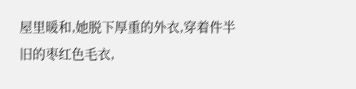屋里暖和,她脱下厚重的外衣,穿着件半旧的枣红色毛衣,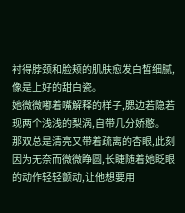衬得脖颈和脸颊的肌肤愈发白皙细腻,像是上好的甜白瓷。
她微微嘟着嘴解释的样子,腮边若隐若现两个浅浅的梨涡,自带几分娇憨。
那双总是清亮又带着疏离的杏眼,此刻因为无奈而微微睁圆,长睫随着她眨眼的动作轻轻颤动,让他想要用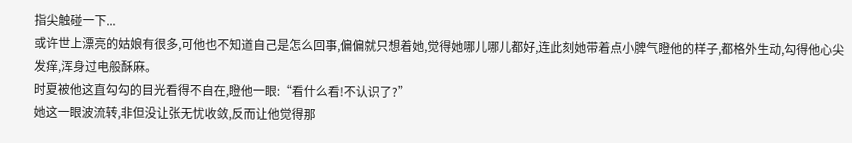指尖触碰一下...
或许世上漂亮的姑娘有很多,可他也不知道自己是怎么回事,偏偏就只想着她,觉得她哪儿哪儿都好,连此刻她带着点小脾气瞪他的样子,都格外生动,勾得他心尖发痒,浑身过电般酥麻。
时夏被他这直勾勾的目光看得不自在,瞪他一眼:“看什么看!不认识了?”
她这一眼波流转,非但没让张无忧收敛,反而让他觉得那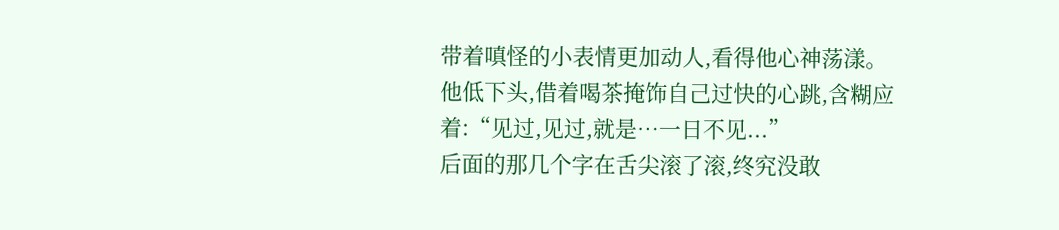带着嗔怪的小表情更加动人,看得他心神荡漾。
他低下头,借着喝茶掩饰自己过快的心跳,含糊应着:“见过,见过,就是…一日不见...”
后面的那几个字在舌尖滚了滚,终究没敢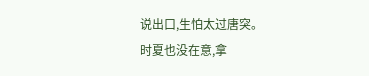说出口,生怕太过唐突。
时夏也没在意,拿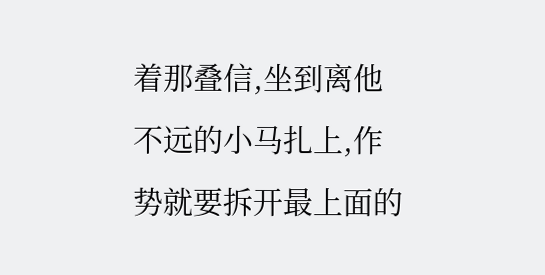着那叠信,坐到离他不远的小马扎上,作势就要拆开最上面的